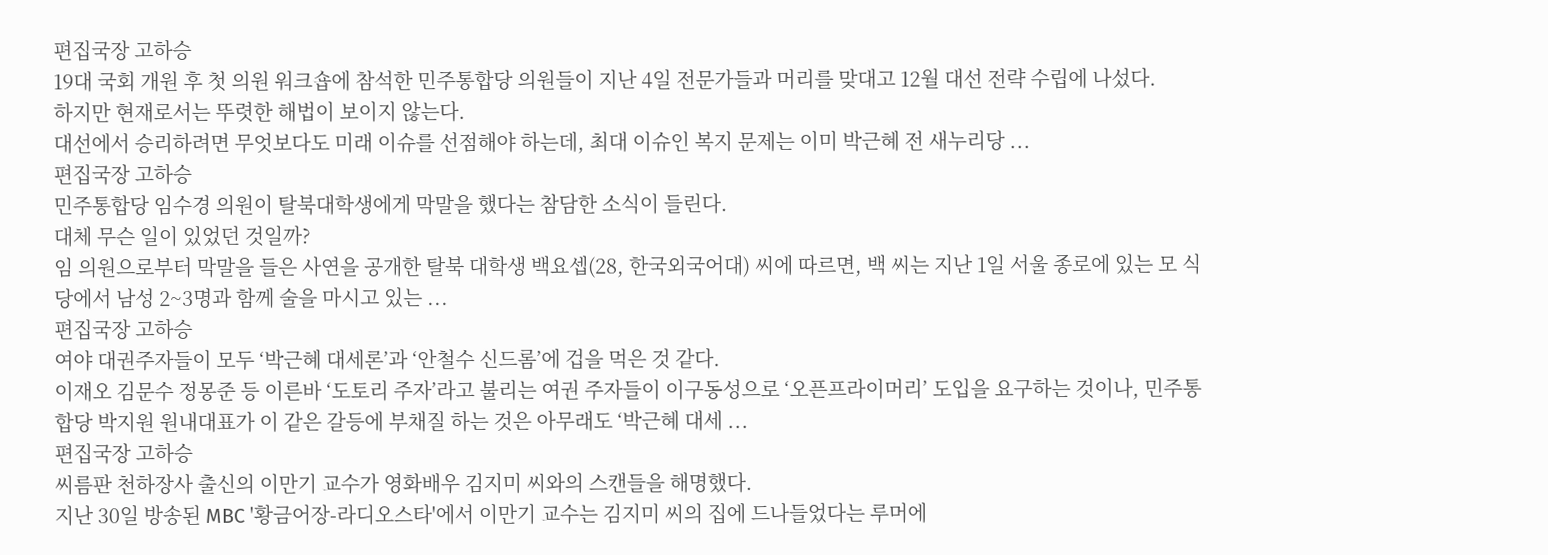편집국장 고하승
19대 국회 개원 후 첫 의원 워크숍에 참석한 민주통합당 의원들이 지난 4일 전문가들과 머리를 맞대고 12월 대선 전략 수립에 나섰다.
하지만 현재로서는 뚜렷한 해법이 보이지 않는다.
대선에서 승리하려면 무엇보다도 미래 이슈를 선점해야 하는데, 최대 이슈인 복지 문제는 이미 박근혜 전 새누리당 ...
편집국장 고하승
민주통합당 임수경 의원이 탈북대학생에게 막말을 했다는 참담한 소식이 들린다.
대체 무슨 일이 있었던 것일까?
임 의원으로부터 막말을 들은 사연을 공개한 탈북 대학생 백요셉(28, 한국외국어대) 씨에 따르면, 백 씨는 지난 1일 서울 종로에 있는 모 식당에서 남성 2~3명과 함께 술을 마시고 있는 ...
편집국장 고하승
여야 대권주자들이 모두 ‘박근혜 대세론’과 ‘안철수 신드롬’에 겁을 먹은 것 같다.
이재오 김문수 정몽준 등 이른바 ‘도토리 주자’라고 불리는 여권 주자들이 이구동성으로 ‘오픈프라이머리’ 도입을 요구하는 것이나, 민주통합당 박지원 원내대표가 이 같은 갈등에 부채질 하는 것은 아무래도 ‘박근혜 대세 ...
편집국장 고하승
씨름판 천하장사 출신의 이만기 교수가 영화배우 김지미 씨와의 스캔들을 해명했다.
지난 30일 방송된 MBC '황금어장-라디오스타'에서 이만기 교수는 김지미 씨의 집에 드나들었다는 루머에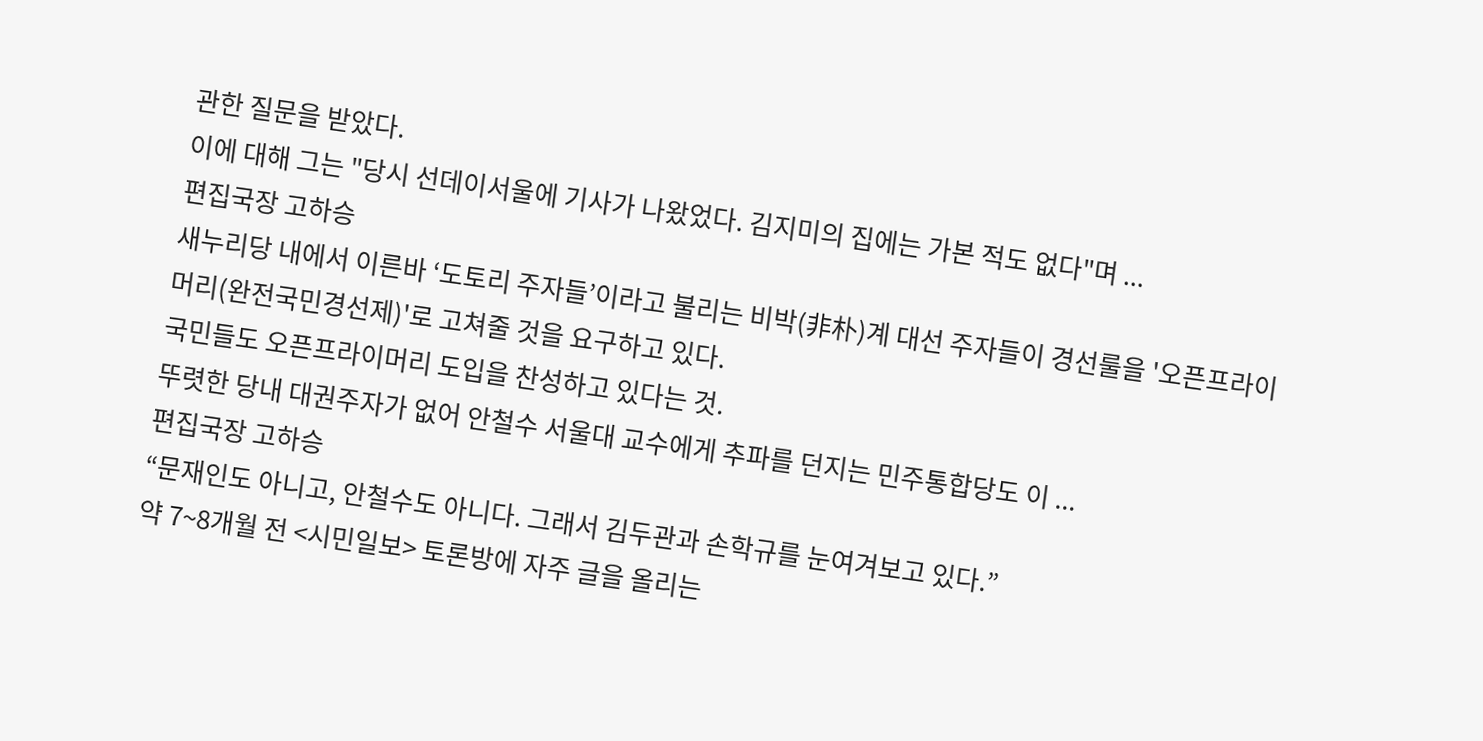관한 질문을 받았다.
이에 대해 그는 "당시 선데이서울에 기사가 나왔었다. 김지미의 집에는 가본 적도 없다"며 ...
편집국장 고하승
새누리당 내에서 이른바 ‘도토리 주자들’이라고 불리는 비박(非朴)계 대선 주자들이 경선룰을 '오픈프라이머리(완전국민경선제)'로 고쳐줄 것을 요구하고 있다.
국민들도 오픈프라이머리 도입을 찬성하고 있다는 것.
뚜렷한 당내 대권주자가 없어 안철수 서울대 교수에게 추파를 던지는 민주통합당도 이 ...
편집국장 고하승
“문재인도 아니고, 안철수도 아니다. 그래서 김두관과 손학규를 눈여겨보고 있다.”
약 7~8개월 전 <시민일보> 토론방에 자주 글을 올리는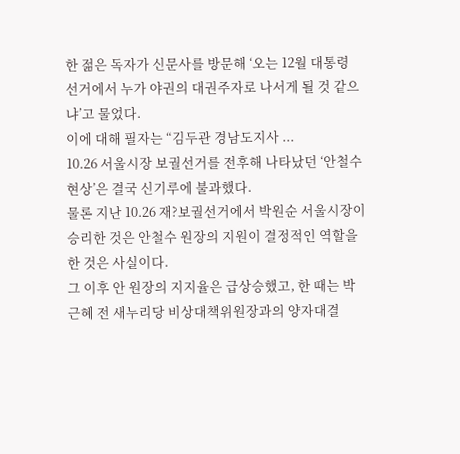한 젊은 독자가 신문사를 방문해 ‘오는 12월 대통령 선거에서 누가 야권의 대권주자로 나서게 될 것 같으냐’고 물었다.
이에 대해 필자는 “김두관 경남도지사 ...
10.26 서울시장 보궐선거를 전후해 나타났던 ‘안철수 현상’은 결국 신기루에 불과했다.
물론 지난 10.26 재?보궐선거에서 박원순 서울시장이 승리한 것은 안철수 원장의 지원이 결정적인 역할을 한 것은 사실이다.
그 이후 안 원장의 지지율은 급상승했고, 한 때는 박근혜 전 새누리당 비상대책위원장과의 양자대결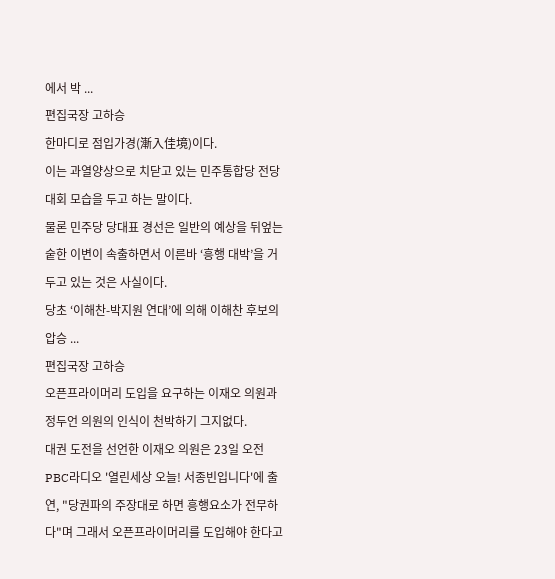에서 박 ...
편집국장 고하승
한마디로 점입가경(漸入佳境)이다.
이는 과열양상으로 치닫고 있는 민주통합당 전당대회 모습을 두고 하는 말이다.
물론 민주당 당대표 경선은 일반의 예상을 뒤엎는 숱한 이변이 속출하면서 이른바 ‘흥행 대박’을 거두고 있는 것은 사실이다.
당초 ‘이해찬-박지원 연대’에 의해 이해찬 후보의 압승 ...
편집국장 고하승
오픈프라이머리 도입을 요구하는 이재오 의원과 정두언 의원의 인식이 천박하기 그지없다.
대권 도전을 선언한 이재오 의원은 23일 오전 PBC라디오 '열린세상 오늘! 서종빈입니다'에 출연, "당권파의 주장대로 하면 흥행요소가 전무하다"며 그래서 오픈프라이머리를 도입해야 한다고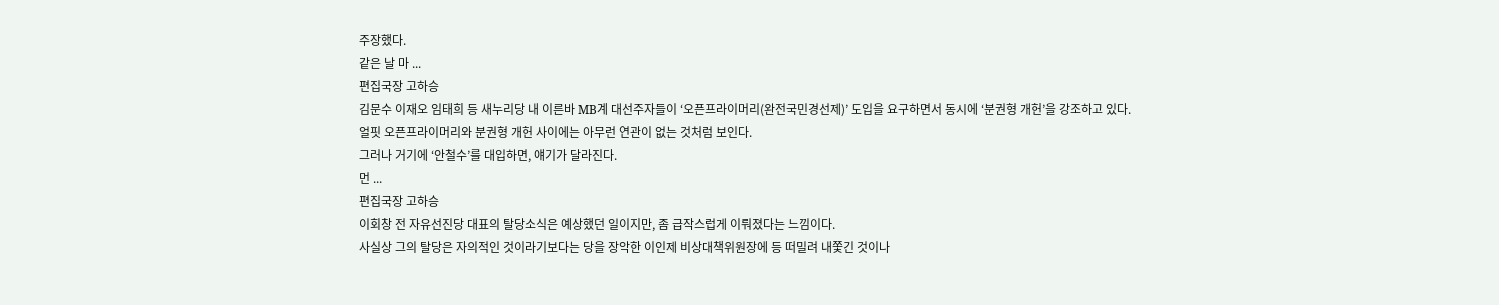주장했다.
같은 날 마 ...
편집국장 고하승
김문수 이재오 임태희 등 새누리당 내 이른바 MB계 대선주자들이 ‘오픈프라이머리(완전국민경선제)’ 도입을 요구하면서 동시에 ‘분권형 개헌’을 강조하고 있다.
얼핏 오픈프라이머리와 분권형 개헌 사이에는 아무런 연관이 없는 것처럼 보인다.
그러나 거기에 ‘안철수’를 대입하면, 얘기가 달라진다.
먼 ...
편집국장 고하승
이회창 전 자유선진당 대표의 탈당소식은 예상했던 일이지만, 좀 급작스럽게 이뤄졌다는 느낌이다.
사실상 그의 탈당은 자의적인 것이라기보다는 당을 장악한 이인제 비상대책위원장에 등 떠밀려 내쫓긴 것이나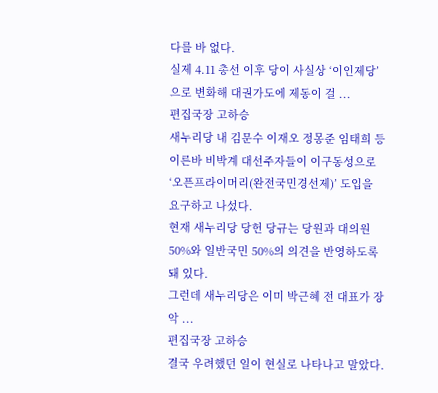다를 바 없다.
실제 4.11 총선 이후 당이 사실상 ‘이인제당’으로 변화해 대권가도에 제동이 걸 ...
편집국장 고하승
새누리당 내 김문수 이재오 정몽준 임태희 등 이른바 비박계 대선주자들이 이구동성으로 ‘오픈프라이머리(완전국민경선제)’ 도입을 요구하고 나섰다.
현재 새누리당 당헌 당규는 당원과 대의원 50%와 일반국민 50%의 의견을 반영하도록 돼 있다.
그런데 새누리당은 이미 박근혜 전 대표가 장악 ...
편집국장 고하승
결국 우려했던 일이 현실로 나타나고 말았다.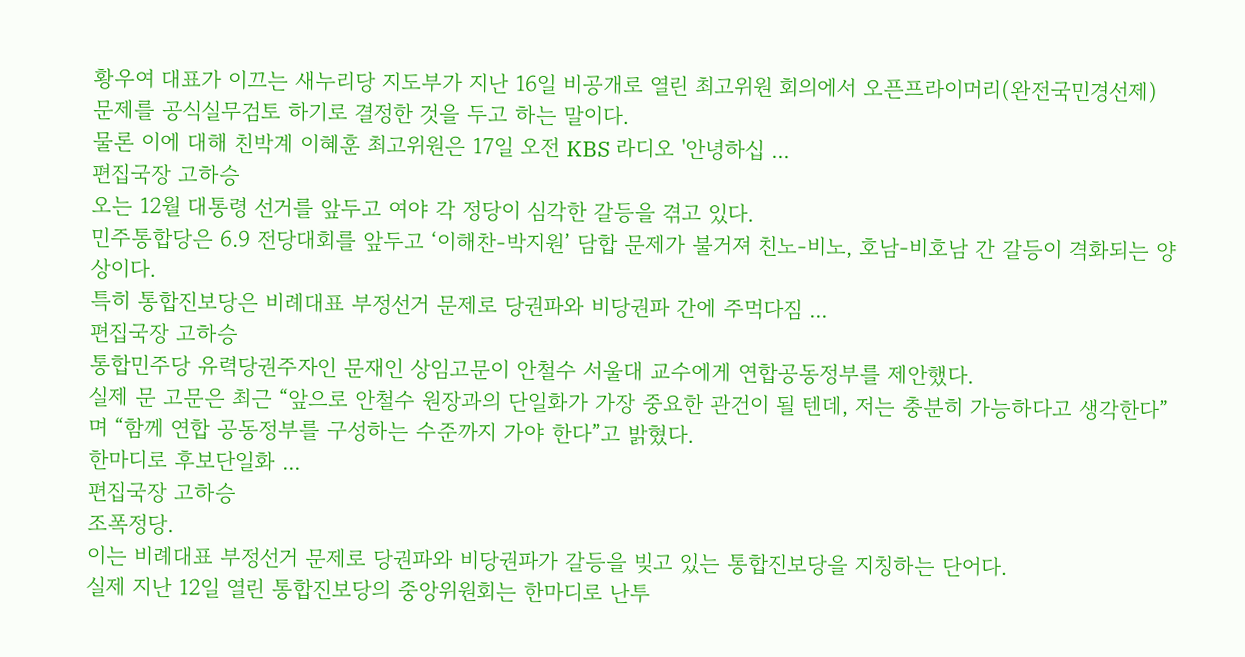황우여 대표가 이끄는 새누리당 지도부가 지난 16일 비공개로 열린 최고위원 회의에서 오픈프라이머리(완전국민경선제) 문제를 공식실무검토 하기로 결정한 것을 두고 하는 말이다.
물론 이에 대해 친박계 이혜훈 최고위원은 17일 오전 KBS 라디오 '안녕하십 ...
편집국장 고하승
오는 12월 대통령 선거를 앞두고 여야 각 정당이 심각한 갈등을 겪고 있다.
민주통합당은 6.9 전당대회를 앞두고 ‘이해찬-박지원’ 담합 문제가 불거져 친노-비노, 호남-비호남 간 갈등이 격화되는 양상이다.
특히 통합진보당은 비례대표 부정선거 문제로 당권파와 비당권파 간에 주먹다짐 ...
편집국장 고하승
통합민주당 유력당권주자인 문재인 상임고문이 안철수 서울대 교수에게 연합공동정부를 제안했다.
실제 문 고문은 최근 “앞으로 안철수 원장과의 단일화가 가장 중요한 관건이 될 텐데, 저는 충분히 가능하다고 생각한다”며 “함께 연합 공동정부를 구성하는 수준까지 가야 한다”고 밝혔다.
한마디로 후보단일화 ...
편집국장 고하승
조폭정당.
이는 비례대표 부정선거 문제로 당권파와 비당권파가 갈등을 빚고 있는 통합진보당을 지칭하는 단어다.
실제 지난 12일 열린 통합진보당의 중앙위원회는 한마디로 난투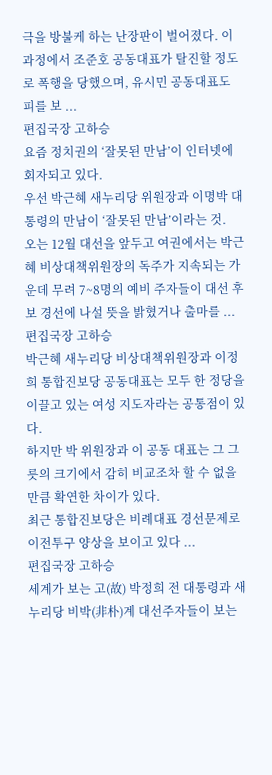극을 방불케 하는 난장판이 벌어졌다. 이 과정에서 조준호 공동대표가 탈진할 정도로 폭행을 당했으며, 유시민 공동대표도 피를 보 ...
편집국장 고하승
요즘 정치권의 ‘잘못된 만남’이 인터넷에 회자되고 있다.
우선 박근혜 새누리당 위원장과 이명박 대통령의 만남이 ‘잘못된 만남’이라는 것.
오는 12월 대선을 앞두고 여권에서는 박근혜 비상대책위원장의 독주가 지속되는 가운데 무려 7~8명의 예비 주자들이 대선 후보 경선에 나설 뜻을 밝혔거나 출마를 ...
편집국장 고하승
박근혜 새누리당 비상대책위원장과 이정희 통합진보당 공동대표는 모두 한 정당을 이끌고 있는 여성 지도자라는 공통점이 있다.
하지만 박 위원장과 이 공동 대표는 그 그릇의 크기에서 감히 비교조차 할 수 없을 만큼 확연한 차이가 있다.
최근 통합진보당은 비례대표 경선문제로 이전투구 양상을 보이고 있다 ...
편집국장 고하승
세계가 보는 고(故) 박정희 전 대통령과 새누리당 비박(非朴)계 대선주자들이 보는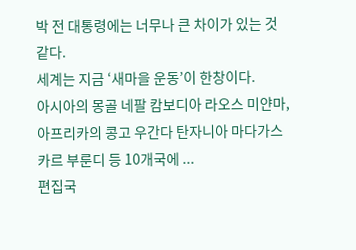박 전 대통령에는 너무나 큰 차이가 있는 것 같다.
세계는 지금 ‘새마을 운동’이 한창이다.
아시아의 몽골 네팔 캄보디아 라오스 미얀마, 아프리카의 콩고 우간다 탄자니아 마다가스카르 부룬디 등 10개국에 ...
편집국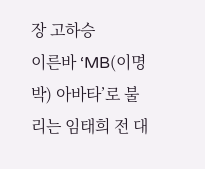장 고하승
이른바 ‘MB(이명박) 아바타’로 불리는 임태희 전 대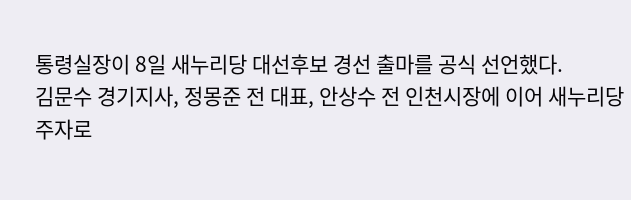통령실장이 8일 새누리당 대선후보 경선 출마를 공식 선언했다.
김문수 경기지사, 정몽준 전 대표, 안상수 전 인천시장에 이어 새누리당 주자로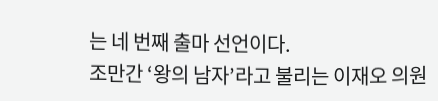는 네 번째 출마 선언이다.
조만간 ‘왕의 남자’라고 불리는 이재오 의원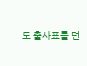도 출사표를 던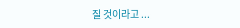질 것이라고 ...